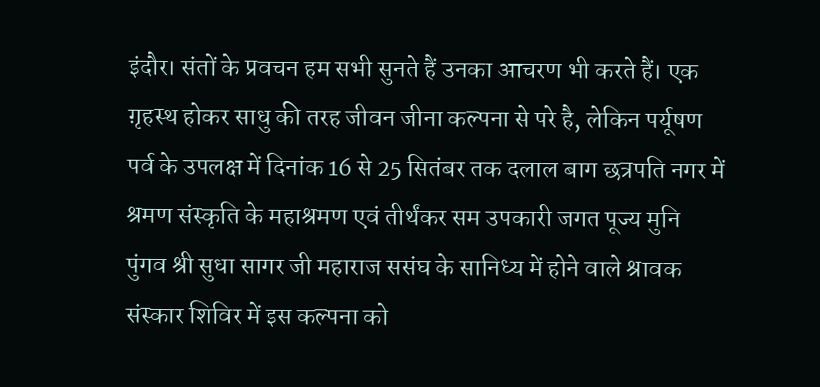इंदौर। संतों के प्रवचन हम सभी सुनते हैं उनका आचरण भी करते हैं। एक ग़ृहस्थ होकर साधु की तरह जीवन जीना कल्पना से परे है, लेकिन पर्यूषण पर्व के उपलक्ष में दिनांक 16 से 25 सितंबर तक दलाल बाग छत्रपति नगर में श्रमण संस्कृति के महाश्रमण एवं तीर्थंकर सम उपकारी जगत पूज्य मुनि पुंगव श्री सुधा सागर जी महाराज ससंघ के सानिध्य में होने वाले श्रावक संस्कार शिविर में इस कल्पना को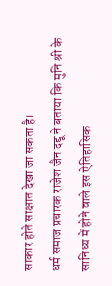साकार होते साक्षात देखा जा सकता है।
धर्म समाज प्रचारक राजेश जैन दद्दू ने बताया कि मुनि श्री के सानिध्य में होने वाले इस ऐतिहासिक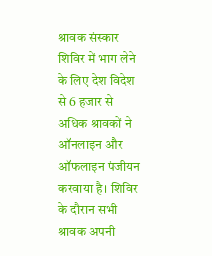श्रावक संस्कार शिविर में भाग लेने के लिए देश विदेश से 6 हजार से अधिक श्रावकों ने ऑनलाइन और ऑफलाइन पंजीयन करवाया है। शिविर के दौरान सभी श्रावक अपनी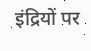इंद्रियों पर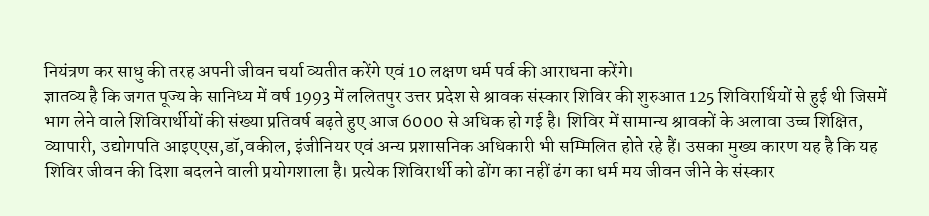नियंत्रण कर साधु की तरह अपनी जीवन चर्या व्यतीत करेंगे एवं 10 लक्षण धर्म पर्व की आराधना करेंगे।
ज्ञातव्य है कि जगत पूज्य के सानिध्य में वर्ष 1993 में ललितपुर उत्तर प्रदेश से श्रावक संस्कार शिविर की शुरुआत 125 शिविरार्थियों से हुई थी जिसमें भाग लेने वाले शिविरार्थीयों की संख्या प्रतिवर्ष बढ़ते हुए आज 6000 से अधिक हो गई है। शिविर में सामान्य श्रावकों के अलावा उच्च शिक्षित, व्यापारी, उद्योगपति आइएएस,डॉ,वकील, इंजीनियर एवं अन्य प्रशासनिक अधिकारी भी सम्मिलित होते रहे हैं। उसका मुख्य कारण यह है कि यह शिविर जीवन की दिशा बदलने वाली प्रयोगशाला है। प्रत्येक शिविरार्थी को ढोंग का नहीं ढंग का धर्म मय जीवन जीने के संस्कार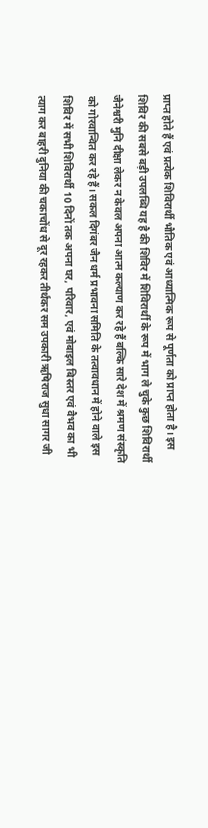प्राप्त होते हैं एवं प्रत्येक शिविरार्थी भौतिक एवं आध्यात्मिक रूप से पूर्णता को प्राप्त होता है। इस शिविर की सबसे बड़ी उपलब्धि यह है की शिविर में शिविरार्थी के रूप में भाग ले चुके कुछ शिविरार्थी
जैनेश्वरी मुनि दीक्षा लेकर न केवल अपना आत्म कल्याण कर रहे हैं बल्कि सारे देश में श्रमण संस्कृति को गोरवान्वित कर रहे हैं। सकल दिगंबर जैन धर्म प्रभावना समिति के तत्वावधान में होने वाले इस शिविर में सभी शिविरार्थी 10 दिनों तक अपना घर, परिवार, एवं मोबाइल बिस्तर एवं वैभव का भी त्याग कर बाहरी दुनिया की चकाचोंध से दूर रहकर तीर्थंकर सम उपकारी ऋषिराज सुधा सागर जी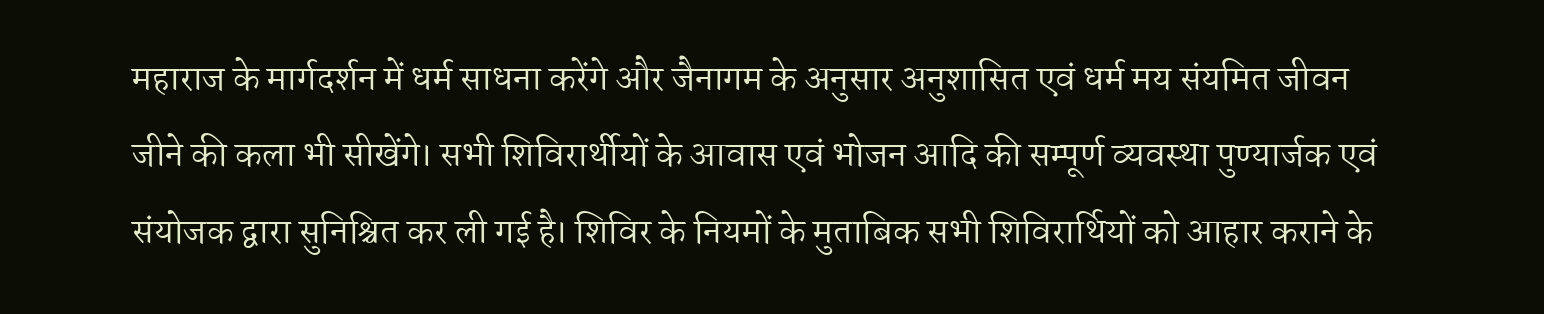महाराज के मार्गदर्शन में धर्म साधना करेंगे और जैनागम के अनुसार अनुशासित एवं धर्म मय संयमित जीवन जीने की कला भी सीखेंगे। सभी शिविरार्थीयों के आवास एवं भोजन आदि की सम्पूर्ण व्यवस्था पुण्यार्जक एवं संयोजक द्वारा सुनिश्चित कर ली गई है। शिविर के नियमों के मुताबिक सभी शिविरार्थियों को आहार कराने के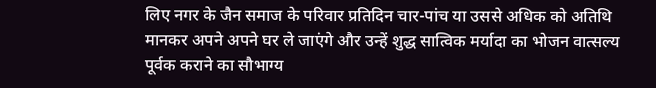लिए नगर के जैन समाज के परिवार प्रतिदिन चार-पांच या उससे अधिक को अतिथि मानकर अपने अपने घर ले जाएंगे और उन्हें शुद्ध सात्विक मर्यादा का भोजन वात्सल्य पूर्वक कराने का सौभाग्य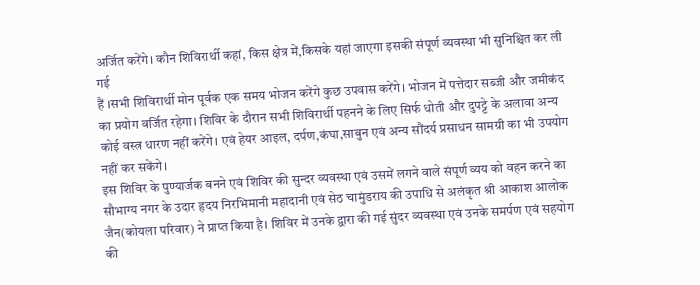अर्जित करेंगे। कौन शिविरार्थी कहां, किस क्षेत्र में,किसके यहां जाएगा इसकी संपूर्ण व्यवस्था भी सुनिश्चित कर ली गई
हैं ।सभी शिविरार्थी मोन पूर्वक एक समय भोजन करेंगे कुछ उपवास करेंगे। भोजन में पत्तेदार सब्जी और जमीकंद का प्रयोग वर्जित रहेगा। शिविर के दौरान सभी शिविरार्थी पहनने के लिए सिर्फ धोती और दुपट्टे के अलावा अन्य कोई वस्त्र धारण नहीं करेंगे। एवं हेयर आइल, दर्पण,कंघा,साबुन एवं अन्य सौंदर्य प्रसाधन सामग्री का भी उपयोग नहीं कर सकेंगे।
इस शिविर के पुण्यार्जक बनने एवं शिविर की सुन्दर व्यवस्था एवं उसमें लगने वाले संपूर्ण व्यय को वहन करने का सौभाग्य नगर के उदार हृदय निरभिमानी महादानी एवं सेठ चामुंडराय की उपाधि से अलंकृत श्री आकाश आलोक जैन(कोयला परिवार) ने प्राप्त किया है। शिविर में उनके द्वारा की गई सुंदर व्यवस्था एवं उनके समर्पण एवं सहयोग की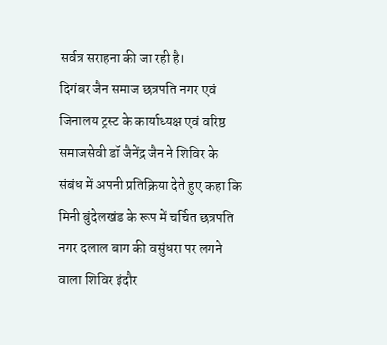सर्वत्र सराहना की जा रही है।
दिगंबर जैन समाज छत्रपति नगर एवं जिनालय ट्रस्ट के कार्याध्यक्ष एवं वरिष्ठ समाजसेवी डॉ जैनेंद्र जैन ने शिविर के संबंध में अपनी प्रतिक्रिया देते हुए कहा कि मिनी बुंदेलखंड के रूप में चर्चित छत्रपति नगर दलाल बाग की वसुंधरा पर लगने वाला शिविर इंदौर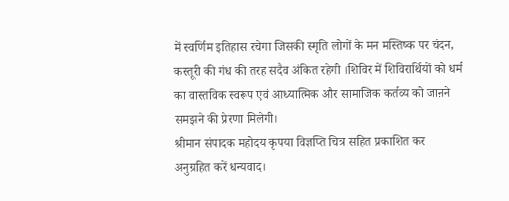में स्वर्णिम इतिहास रचेगा जिसकी स्मृति लोगों के मन मस्तिष्क पर चंदन, कस्तूरी की गंध की तरह सदैव अंकित रहेगी ।शिविर में शिविरार्थियों को धर्म का वास्तविक स्वरूप एवं आध्यात्मिक और सामाजिक कर्तव्य को जाऩने समझने की प्रेरणा मिलेगी।
श्रीमान संपादक महोदय कृपया विज्ञप्ति चित्र सहित प्रकाशित कर अनुग्रहित करें धन्यवाद।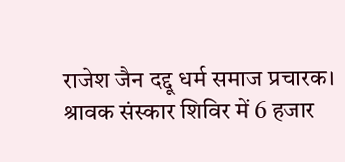राजेश जैन दद्दू धर्म समाज प्रचारक।
श्रावक संस्कार शिविर में 6 हजार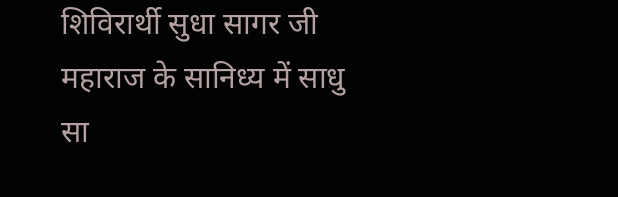शिविरार्थी सुधा सागर जी महाराज के सानिध्य में साधु सा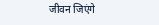जीवन जिएंगे